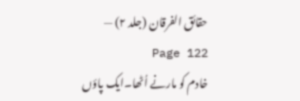حقائق الفرقان (جلد ۲) — Page 122
خادم کو مارنے اُٹھا۔ایک پاؤں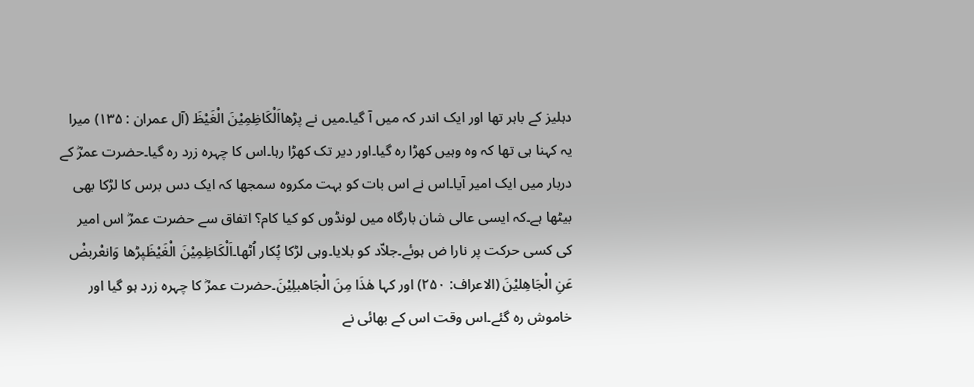دہلیز کے باہر تھا اور ایک اندر کہ میں آ گیا۔میں نے پڑھااَلْکَاظِمِیْنَ الْغَیْظَ (آل عمران : ۱۳۵) میرا یہ کہنا ہی تھا کہ وہ وہیں کھڑا رہ گیا۔اور دیر تک کھڑا رہا۔اس کا چہرہ زرد رہ گیا۔حضرت عمرؓ کے دربار میں ایک امیر آیا۔اس نے اس بات کو بہت مکروہ سمجھا کہ ایک دس برس کا لڑکا بھی بیٹھا ہے۔کہ ایسی عالی شان بارگاہ میں لونڈوں کو کیا کام؟ اتفاق سے حضرت عمرؓ اس امیر کی کسی حرکت پر نارا ض ہوئے۔جلاّد کو بلایا۔وہی لڑکا پُکار اُٹھا۔اَلْکَاظِمِیْنَ الْغَیْظَپڑھا وَانعْربضْ عَنِ الْجَاھِلیْنَ (الاعراف: ۲۵۰) اور کہا ھٰذَا مِنَ الْجَاھبلِیْنَ۔حضرت عمرؓ کا چہرہ زرد ہو گیا اور خاموش رہ گئے۔اس وقت اس کے بھائی نے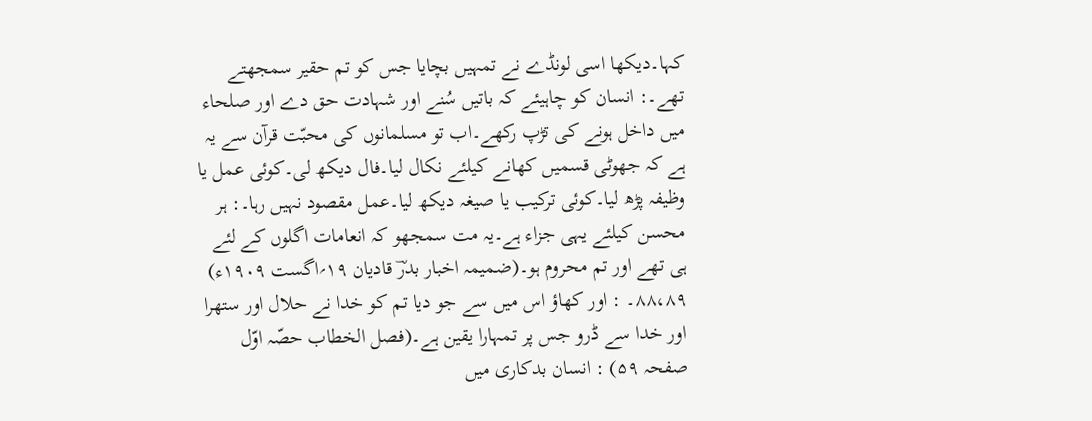کہا۔دیکھا اسی لونڈے نے تمہیں بچایا جس کو تم حقیر سمجھتے تھے۔: انسان کو چاہیئے کہ باتیں سُنے اور شہادت حق دے اور صلحاء میں داخل ہونے کی تڑپ رکھے۔اب تو مسلمانوں کی محبّت قرآن سے یہ ہے کہ جھوٹی قسمیں کھانے کیلئے نکال لیا۔فال دیکھ لی۔کوئی عمل یا وظیفہ پڑھ لیا۔کوئی ترکیب یا صیغہ دیکھ لیا۔عمل مقصود نہیں رہا۔: ہر محسن کیلئے یہی جزاء ہے۔یہ مت سمجھو کہ انعامات اگلوں کے لئے ہی تھے اور تم محروم ہو۔(ضمیمہ اخبار بدرؔ قادیان ۱۹؍اگست ۱۹۰۹ء) ۸۸،۸۹۔ : اور کھاؤ اس میں سے جو دیا تم کو خدا نے حلال اور ستھرا اور خدا سے ڈرو جس پر تمہارا یقین ہے۔(فصل الخطاب حصّہ اوّل صفحہ ۵۹) : انسان بدکاری میں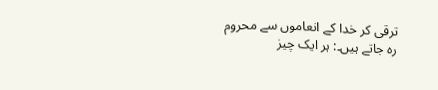ترقی کر خدا کے انعاموں سے محروم رہ جاتے ہیں۔: ہر ایک چیز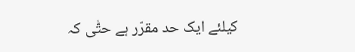کیلئے ایک حد مقرّر ہے حتّٰی کہ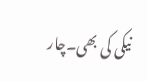نیکی کی بھی۔چار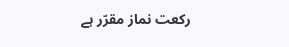رکعت نماز مقرّر ہے